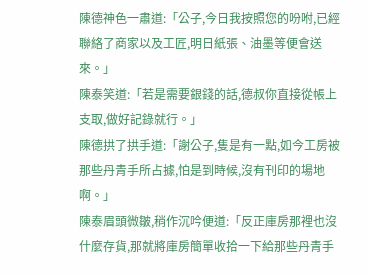陳德神色一肅道:「公子,今日我按照您的吩咐,已經聯絡了商家以及工匠,明日紙張、油墨等便會送來。」
陳泰笑道:「若是需要銀錢的話,德叔你直接從帳上支取,做好記錄就行。」
陳德拱了拱手道:「謝公子,隻是有一點,如今工房被那些丹青手所占據,怕是到時候,沒有刊印的場地啊。」
陳泰眉頭微皺,稍作沉吟便道:「反正庫房那裡也沒什麼存貨,那就將庫房簡單收拾一下給那些丹青手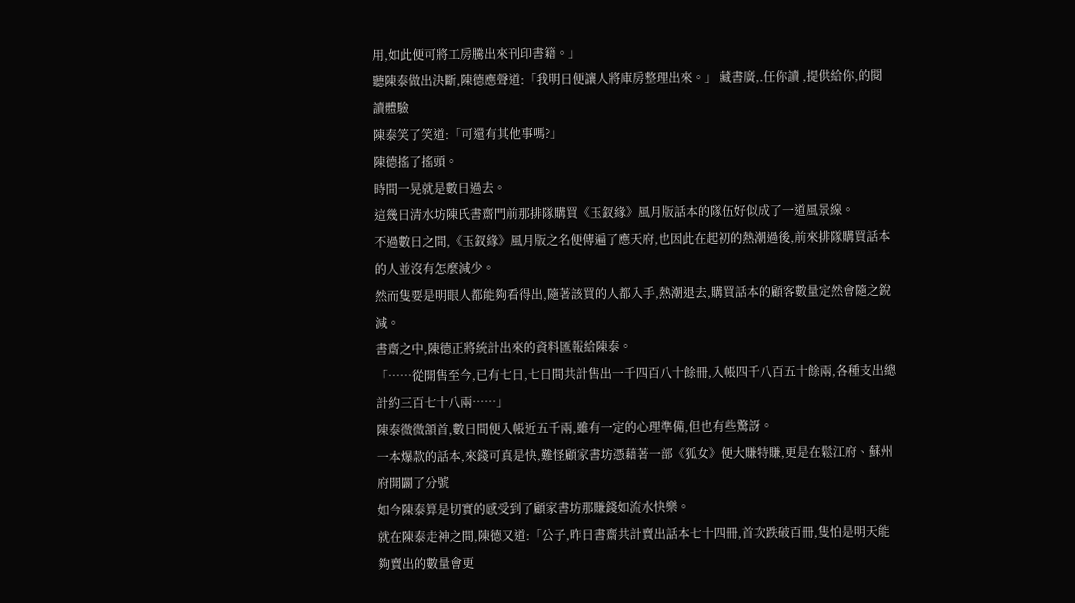用,如此便可將工房騰出來刊印書籍。」
聽陳泰做出決斷,陳德應聲道:「我明日便讓人將庫房整理出來。」 藏書廣,.任你讀 ,提供給你,的閱讀體驗
陳泰笑了笑道:「可還有其他事嗎?」
陳德搖了搖頭。
時間一晃就是數日過去。
這幾日清水坊陳氏書齋門前那排隊購買《玉釵緣》風月版話本的隊伍好似成了一道風景線。
不過數日之間,《玉釵緣》風月版之名便傳遍了應天府,也因此在起初的熱潮過後,前來排隊購買話本的人並沒有怎麼減少。
然而隻要是明眼人都能夠看得出,隨著該買的人都入手,熱潮退去,購買話本的顧客數量定然會隨之銳減。
書齋之中,陳德正將統計出來的資料匯報給陳泰。
「……從開售至今,已有七日,七日間共計售出一千四百八十餘冊,入帳四千八百五十餘兩,各種支出總計約三百七十八兩……」
陳泰微微頷首,數日間便入帳近五千兩,雖有一定的心理準備,但也有些驚訝。
一本爆款的話本,來錢可真是快,難怪顧家書坊憑藉著一部《狐女》便大賺特賺,更是在鬆江府、蘇州府開闢了分號
如今陳泰算是切實的感受到了顧家書坊那賺錢如流水快樂。
就在陳泰走神之間,陳德又道:「公子,昨日書齋共計賣出話本七十四冊,首次跌破百冊,隻怕是明天能夠賣出的數量會更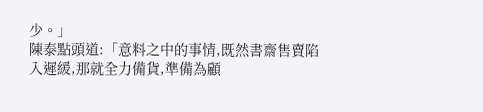少。」
陳泰點頭道:「意料之中的事情,既然書齋售賣陷入遲緩,那就全力備貨,準備為顧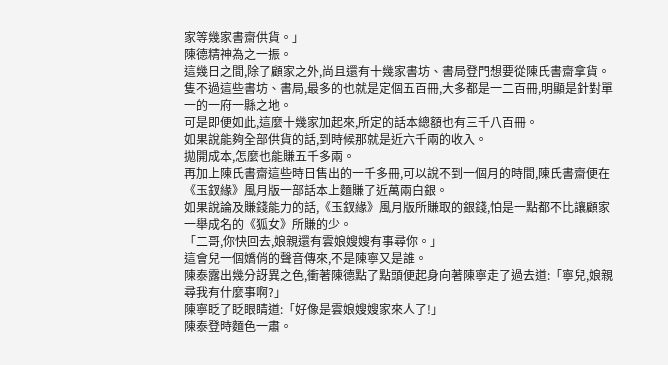家等幾家書齋供貨。」
陳德精神為之一振。
這幾日之間,除了顧家之外,尚且還有十幾家書坊、書局登門想要從陳氏書齋拿貨。
隻不過這些書坊、書局,最多的也就是定個五百冊,大多都是一二百冊,明顯是針對單一的一府一縣之地。
可是即便如此,這麼十幾家加起來,所定的話本總額也有三千八百冊。
如果說能夠全部供貨的話,到時候那就是近六千兩的收入。
拋開成本,怎麼也能賺五千多兩。
再加上陳氏書齋這些時日售出的一千多冊,可以說不到一個月的時間,陳氏書齋便在《玉釵緣》風月版一部話本上麵賺了近萬兩白銀。
如果說論及賺錢能力的話,《玉釵緣》風月版所賺取的銀錢,怕是一點都不比讓顧家一舉成名的《狐女》所賺的少。
「二哥,你快回去,娘親還有雲娘嫂嫂有事尋你。」
這會兒一個嬌俏的聲音傳來,不是陳寧又是誰。
陳泰露出幾分訝異之色,衝著陳德點了點頭便起身向著陳寧走了過去道:「寧兒,娘親尋我有什麼事啊?」
陳寧眨了眨眼睛道:「好像是雲娘嫂嫂家來人了!」
陳泰登時麵色一肅。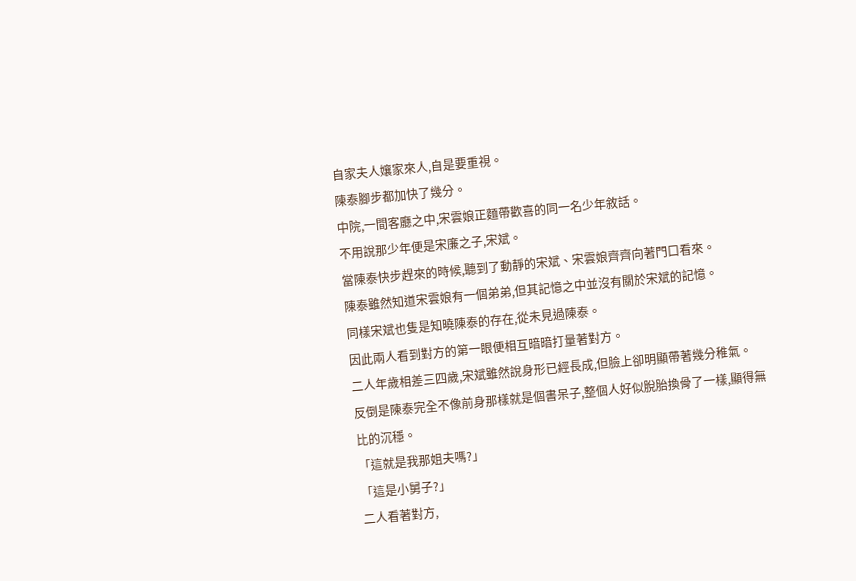自家夫人孃家來人,自是要重視。
陳泰腳步都加快了幾分。
中院,一間客廳之中,宋雲娘正麵帶歡喜的同一名少年敘話。
不用說那少年便是宋廉之子,宋斌。
當陳泰快步趕來的時候,聽到了動靜的宋斌、宋雲娘齊齊向著門口看來。
陳泰雖然知道宋雲娘有一個弟弟,但其記憶之中並沒有關於宋斌的記憶。
同樣宋斌也隻是知曉陳泰的存在,從未見過陳泰。
因此兩人看到對方的第一眼便相互暗暗打量著對方。
二人年歲相差三四歲,宋斌雖然說身形已經長成,但臉上卻明顯帶著幾分稚氣。
反倒是陳泰完全不像前身那樣就是個書呆子,整個人好似脫胎換骨了一樣,顯得無比的沉穩。
「這就是我那姐夫嗎?」
「這是小舅子?」
二人看著對方,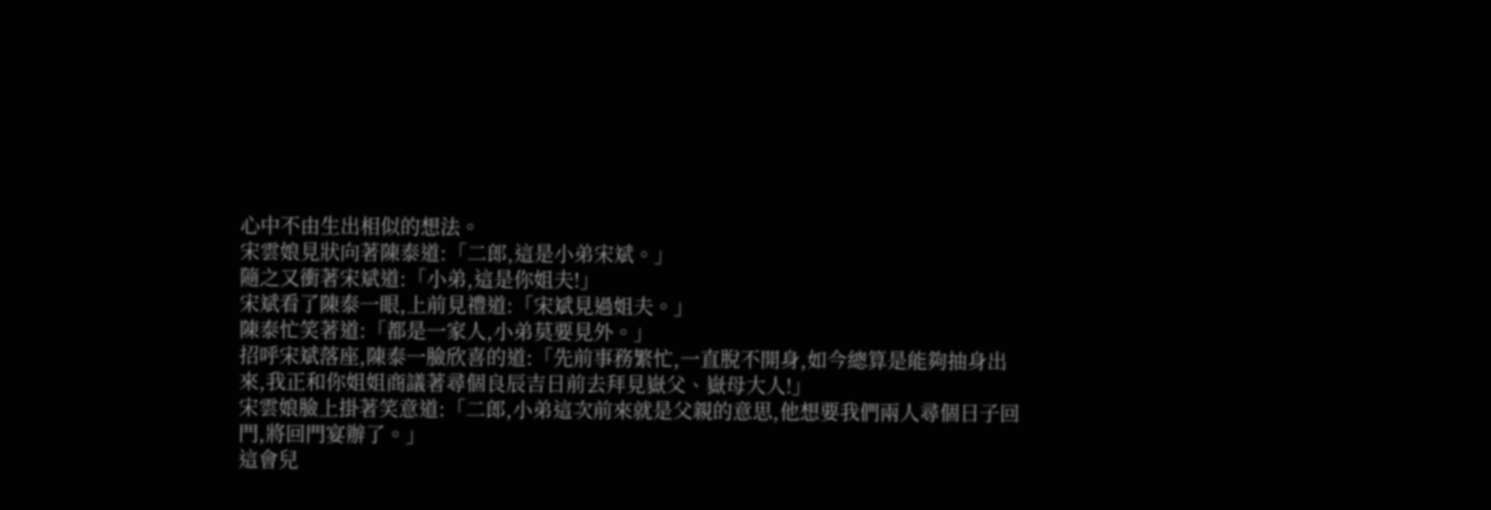心中不由生出相似的想法。
宋雲娘見狀向著陳泰道:「二郎,這是小弟宋斌。」
隨之又衝著宋斌道:「小弟,這是你姐夫!」
宋斌看了陳泰一眼,上前見禮道:「宋斌見過姐夫。」
陳泰忙笑著道:「都是一家人,小弟莫要見外。」
招呼宋斌落座,陳泰一臉欣喜的道:「先前事務繁忙,一直脫不開身,如今總算是能夠抽身出來,我正和你姐姐商議著尋個良辰吉日前去拜見嶽父、嶽母大人!」
宋雲娘臉上掛著笑意道:「二郎,小弟這次前來就是父親的意思,他想要我們兩人尋個日子回門,將回門宴辦了。」
這會兒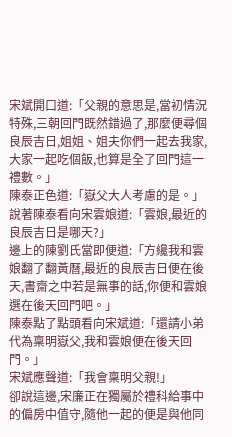宋斌開口道:「父親的意思是,當初情況特殊,三朝回門既然錯過了,那麼便尋個良辰吉日,姐姐、姐夫你們一起去我家,大家一起吃個飯,也算是全了回門這一禮數。」
陳泰正色道:「嶽父大人考慮的是。」
說著陳泰看向宋雲娘道:「雲娘,最近的良辰吉日是哪天?」
邊上的陳劉氏當即便道:「方纔我和雲娘翻了翻黃曆,最近的良辰吉日便在後天,書齋之中若是無事的話,你便和雲娘選在後天回門吧。」
陳泰點了點頭看向宋斌道:「還請小弟代為稟明嶽父,我和雲娘便在後天回門。」
宋斌應聲道:「我會稟明父親!」
卻說這邊,宋廉正在獨屬於禮科給事中的偏房中值守,隨他一起的便是與他同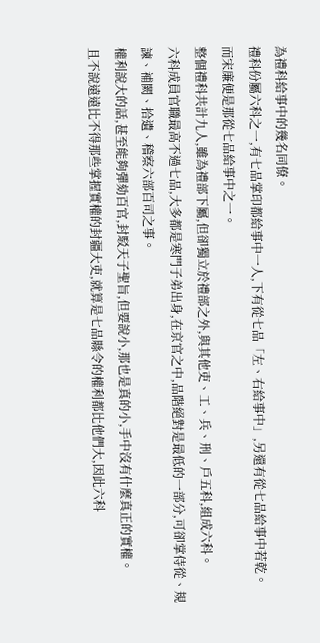為禮科給事中的幾名同僚。
禮科份屬六科之一,有七品掌印都給事中一人,下有從七品「左、右給事中」,另還有從七品給事中若乾。
而宋廉便是那從七品給事中之一。
整個禮科共計九人,雖為禮部下屬,但卻獨立於禮部之外,與其他吏、工、兵、刑、戶五科,組成六科。
六科成員官職最高不過七品,大多都是寒門子弟出身,在京官之中,品階絕對是最低的一部分,可卻掌侍從、規諫、補闕、拾遺、稽察六部百司之事。
權利說大的話,甚至能夠彈劾百官,封駁天子聖旨,但要說小,那也是真的小,手中沒有什麼真正的實權。
且不說遠遠比不得那些掌握實權的封疆大吏,就算是七品縣令的權利都比他們大,因此六科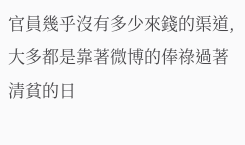官員幾乎沒有多少來錢的渠道,大多都是靠著微博的俸祿過著清貧的日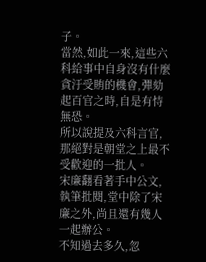子。
當然,如此一來,這些六科給事中自身沒有什麼貪汙受賄的機會,彈劾起百官之時,自是有恃無恐。
所以說提及六科言官,那絕對是朝堂之上最不受歡迎的一批人。
宋廉翻看著手中公文,執筆批閱,堂中除了宋廉之外,尚且還有幾人一起辦公。
不知過去多久,忽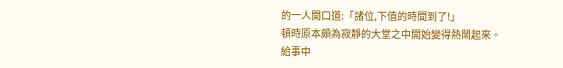的一人開口道:「諸位,下值的時間到了!」
頓時原本頗為寂靜的大堂之中開始變得熱鬧起來。
給事中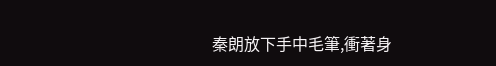秦朗放下手中毛筆,衝著身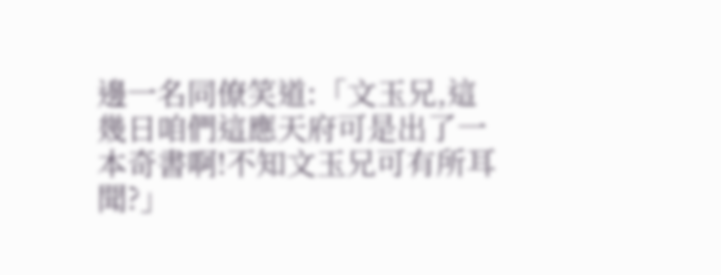邊一名同僚笑道:「文玉兄,這幾日咱們這應天府可是出了一本奇書啊!不知文玉兄可有所耳聞?」